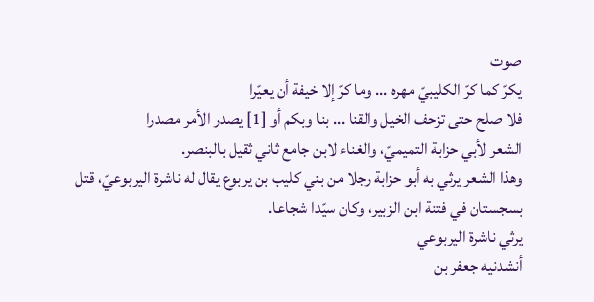صوت
يكرّ كما كرّ الكليبيّ مهره ... وما كرّ إلا خيفة أن يعيّرا
فلا صلح حتى تزحف الخيل والقنا ... بنا وبكم أو [1] يصدر الأمر مصدرا
الشعر لأبي حزابة التميميّ، والغناء لابن جامع ثاني ثقيل بالبنصر.
وهذا الشعر يرثي به أبو حزابة رجلا من بني كليب بن يربوع يقال له ناشرة اليربوعيّ، قتل بسجستان في فتنة ابن الزبير، وكان سيّدا شجاعا.
يرثي ناشرة اليربوعي
أنشدنيه جعفر بن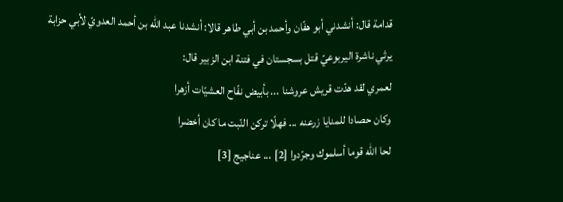قدامة قال: أنشدني أبو هفّان وأحمد بن أبي طاهر قالا: أنشدنا عبد اللّه بن أحمد العدويّ لأبي حزابة يرثي ناشرة اليربوعيّ قتل بسجستان في فتنة ابن الزبير قال:
لعمري لقد هدّت قريش عروشنا ... بأبيض نفّاح العشيّات أزهرا
وكان حصادا للمنايا زرعنه ... فهلّا تركن النّبت ما كان أخضرا
لحا اللّه قوما أسلموك وجرّدوا [2] ... عناجيج [3]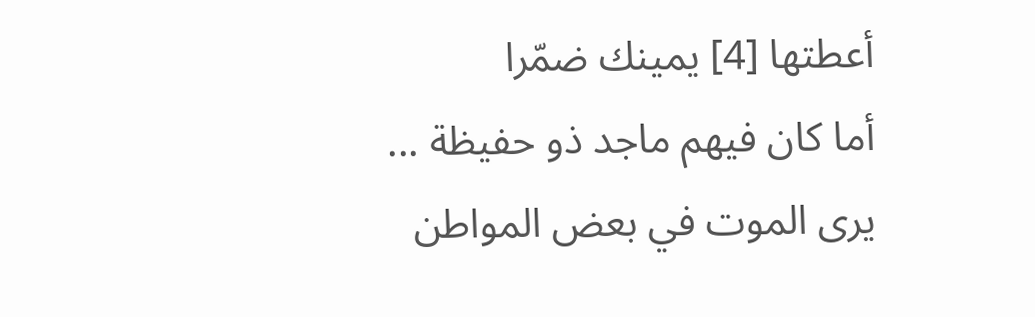أعطتها [4] يمينك ضمّرا
أما كان فيهم ماجد ذو حفيظة ... يرى الموت في بعض المواطن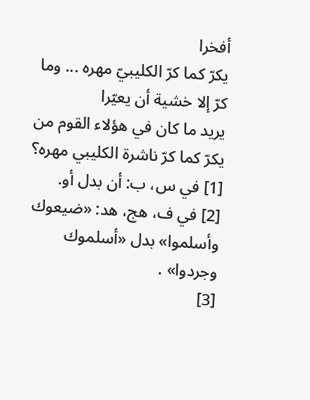أفخرا
يكرّ كما كرّ الكليبيّ مهره ... وما كرّ إلا خشية أن يعيّرا
يريد ما كان في هؤلاء القوم من يكرّ كما كرّ ناشرة الكليبي مهره؟
[1] في س، ب: أن بدل أو.
[2] في ف، هج، هد: «ضيعوك وأسلموا» بدل «أسلموك وجردوا» .
[3]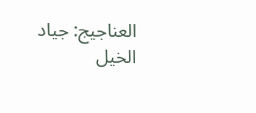العناجيج: جياد الخيل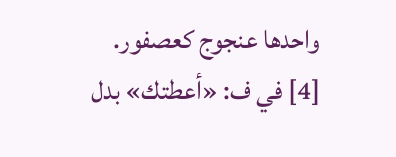واحدها عنجوج كعصفور.
[4] في ف: «أعطتك» بدل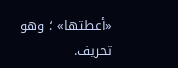«أعطتها» ؛ وهو تحريف.